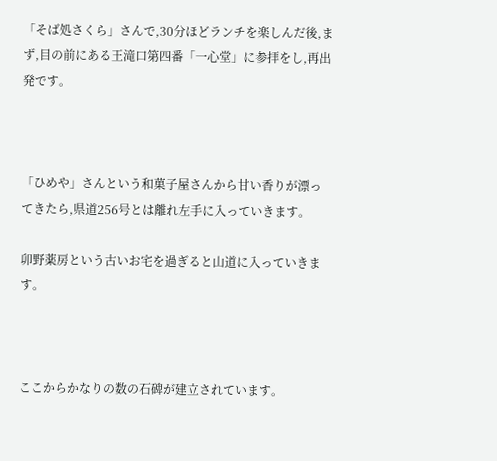「そば処さくら」さんで,30分ほどランチを楽しんだ後,まず,目の前にある王滝口第四番「一心堂」に参拝をし,再出発です。



「ひめや」さんという和菓子屋さんから甘い香りが漂ってきたら,県道256号とは離れ左手に入っていきます。

卯野薬房という古いお宅を過ぎると山道に入っていきます。



ここからかなりの数の石碑が建立されています。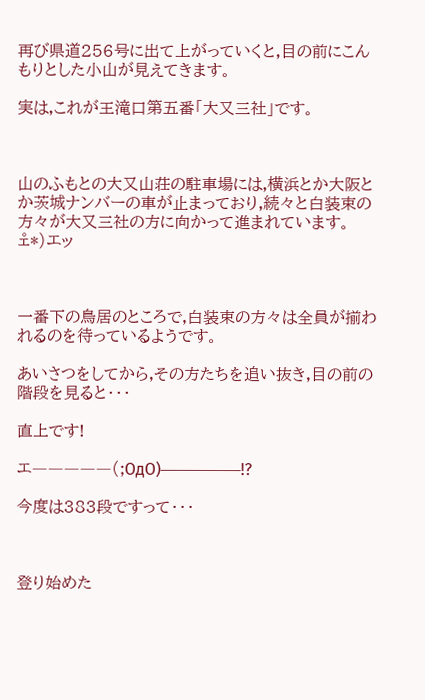再び県道256号に出て上がっていくと,目の前にこんもりとした小山が見えてきます。

実は,これが王滝口第五番「大又三社」です。



山のふもとの大又山荘の駐車場には,横浜とか大阪とか茨城ナンバーの車が止まっており,続々と白装束の方々が大又三社の方に向かって進まれています。ェ゚*)エッ



一番下の鳥居のところで,白装束の方々は全員が揃われるのを待っているようです。

あいさつをしてから,その方たちを追い抜き,目の前の階段を見ると・・・

直上です!

エ―――――(;OдO)―――――!?

今度は383段ですって・・・



登り始めた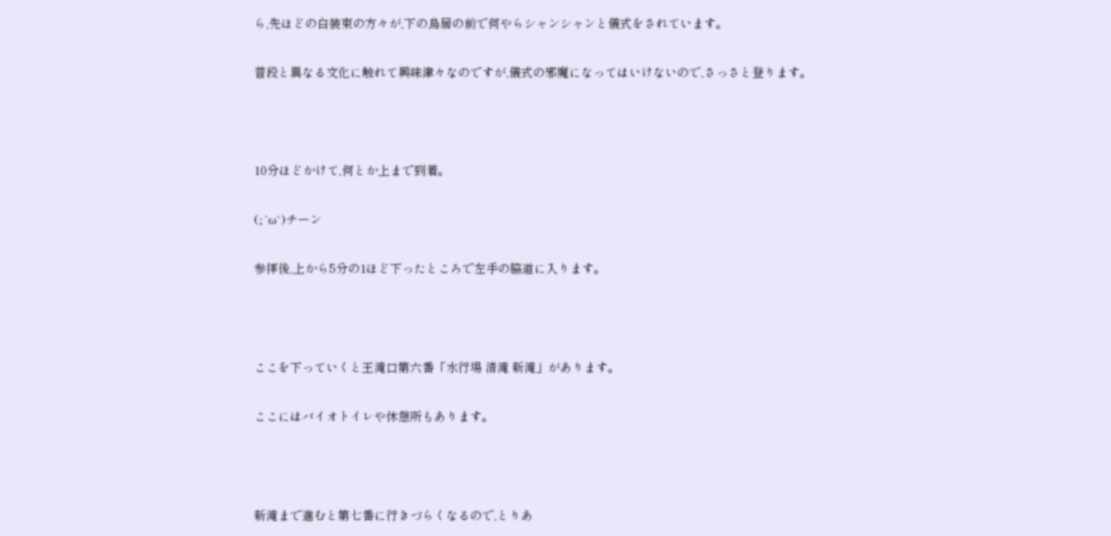ら,先ほどの白装束の方々が,下の鳥居の前で何やらシャンシャンと儀式をされています。

普段と異なる文化に触れて興味津々なのですが,儀式の邪魔になってはいけないので,さっさと登ります。



10分ほどかけて,何とか上まで到着。

(;´ω`)チーン

参拝後,上から5分の1ほど下ったところで左手の脇道に入ります。



ここを下っていくと王滝口第六番「水行場 清滝 新滝」があります。

ここにはバイオトイレや休憩所もあります。



新滝まで進むと第七番に行きづらくなるので,とりあ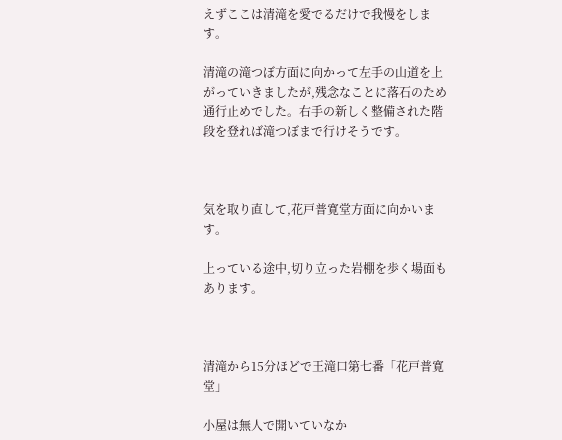えずここは清滝を愛でるだけで我慢をします。

清滝の滝つぼ方面に向かって左手の山道を上がっていきましたが,残念なことに落石のため通行止めでした。右手の新しく整備された階段を登れば滝つぼまで行けそうです。



気を取り直して,花戸普寛堂方面に向かいます。

上っている途中,切り立った岩棚を歩く場面もあります。



清滝から15分ほどで王滝口第七番「花戸普寛堂」

小屋は無人で開いていなか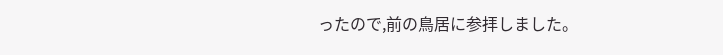ったので,前の鳥居に参拝しました。